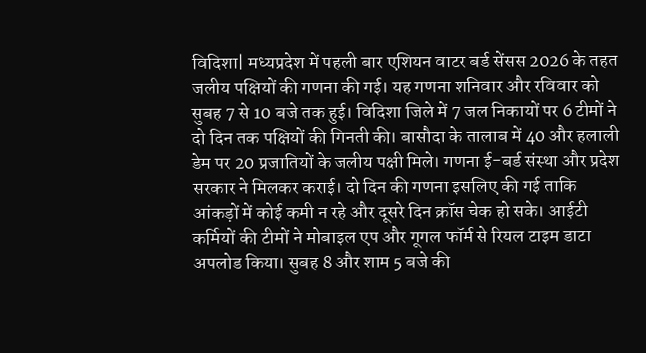विदिशा| मध्यप्रदेश में पहली बार एशियन वाटर बर्ड सेंसस 2026 के तहत जलीय पक्षियों की गणना की गई। यह गणना शनिवार और रविवार को सुबह 7 से 10 बजे तक हुई। विदिशा जिले में 7 जल निकायों पर 6 टीमों ने दो दिन तक पक्षियों की गिनती की। बासौदा के तालाब में 40 और हलाली डेम पर 20 प्रजातियों के जलीय पक्षी मिले। गणना ई-बर्ड संस्था और प्रदेश सरकार ने मिलकर कराई। दो दिन की गणना इसलिए की गई ताकि आंकड़ों में कोई कमी न रहे और दूसरे दिन क्रॉस चेक हो सके। आईटी कर्मियों की टीमों ने मोबाइल एप और गूगल फॉर्म से रियल टाइम डाटा अपलोड किया। सुबह 8 और शाम 5 बजे की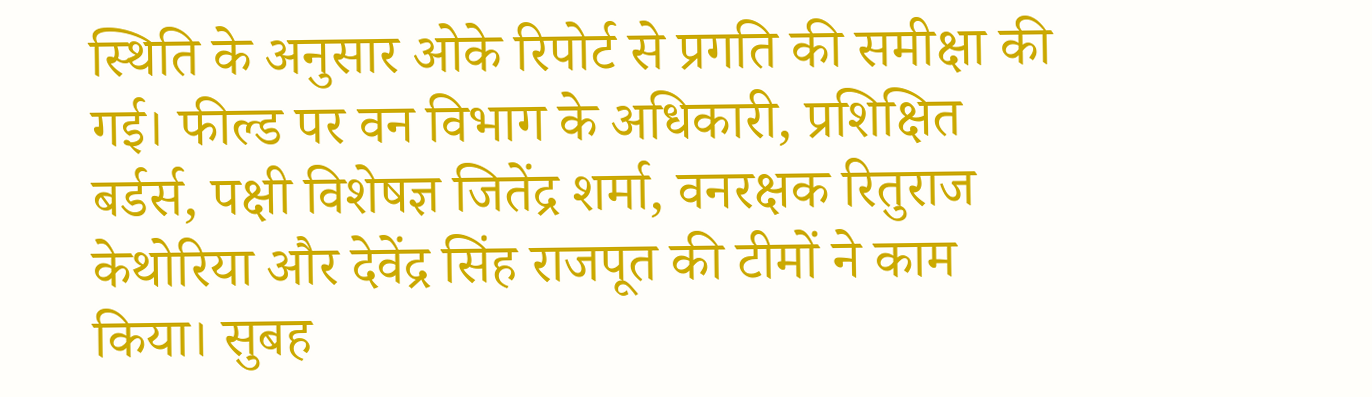स्थिति के अनुसार ओके रिपोर्ट से प्रगति की समीक्षा की गई। फील्ड पर वन विभाग के अधिकारी, प्रशिक्षित बर्डर्स, पक्षी विशेषज्ञ जितेंद्र शर्मा, वनरक्षक रितुराज केथोरिया और देवेंद्र सिंह राजपूत की टीमों ने काम किया। सुबह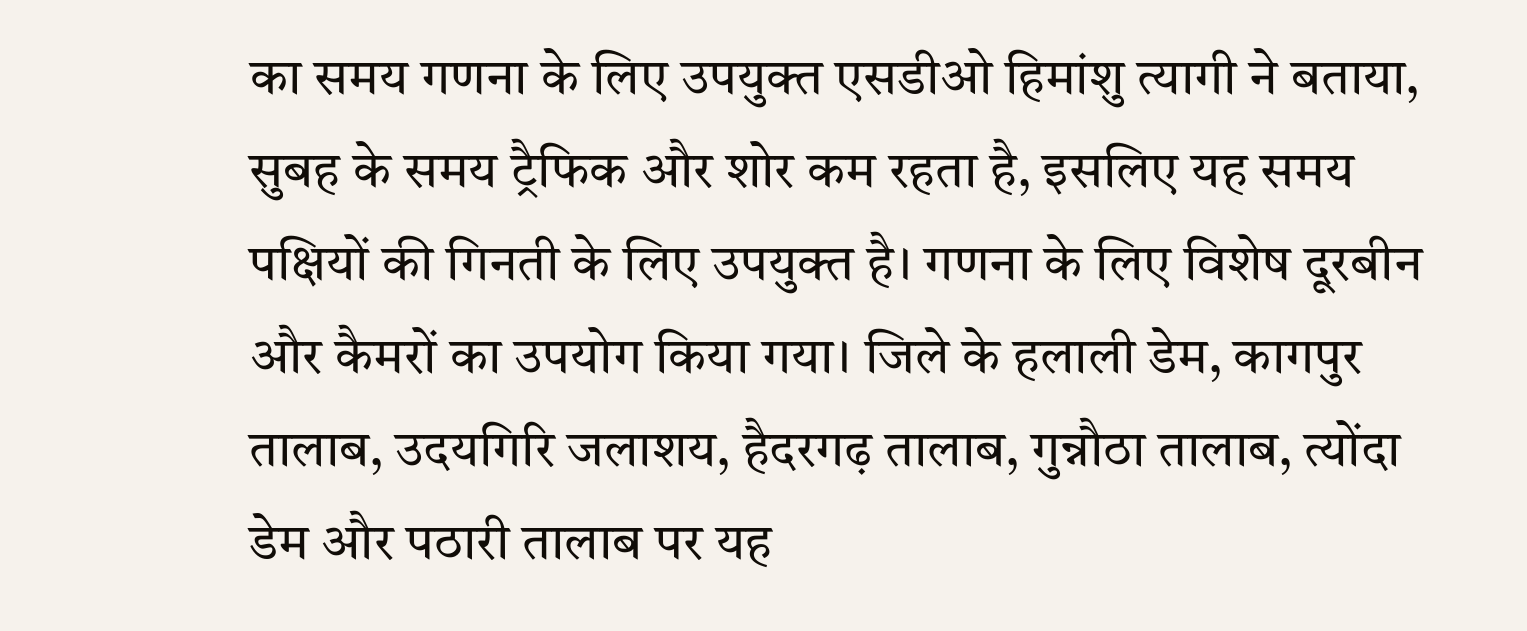का समय गणना के लिए उपयुक्त एसडीओ हिमांशु त्यागी ने बताया, सुबह के समय ट्रैफिक और शोर कम रहता है, इसलिए यह समय पक्षियों की गिनती के लिए उपयुक्त है। गणना के लिए विशेष दूरबीन और कैमरों का उपयोग किया गया। जिले के हलाली डेम, कागपुर तालाब, उदयगिरि जलाशय, हैदरगढ़ तालाब, गुन्नौठा तालाब, त्योंदा डेम और पठारी तालाब पर यह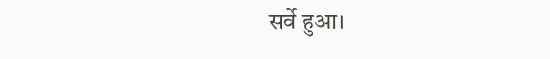सर्वे हुआ।